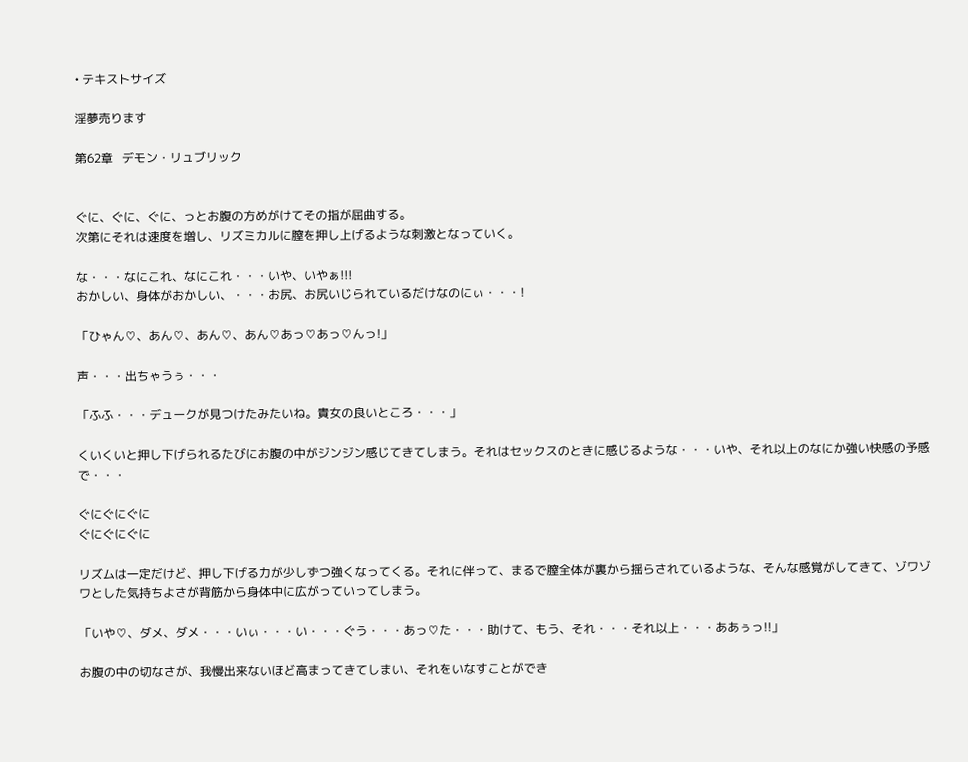• テキストサイズ

淫夢売ります

第62章   デモン・リュブリック


ぐに、ぐに、ぐに、っとお腹の方めがけてその指が屈曲する。
次第にそれは速度を増し、リズミカルに膣を押し上げるような刺激となっていく。

な・・・なにこれ、なにこれ・・・いや、いやぁ!!!
おかしい、身体がおかしい、・・・お尻、お尻いじられているだけなのにぃ・・・!

「ひゃん♡、あん♡、あん♡、あん♡あっ♡あっ♡んっ!」

声・・・出ちゃうぅ・・・

「ふふ・・・デュークが見つけたみたいね。貴女の良いところ・・・」

くいくいと押し下げられるたびにお腹の中がジンジン感じてきてしまう。それはセックスのときに感じるような・・・いや、それ以上のなにか強い快感の予感で・・・

ぐにぐにぐに
ぐにぐにぐに

リズムは一定だけど、押し下げる力が少しずつ強くなってくる。それに伴って、まるで膣全体が裏から揺らされているような、そんな感覚がしてきて、ゾワゾワとした気持ちよさが背筋から身体中に広がっていってしまう。

「いや♡、ダメ、ダメ・・・いぃ・・・い・・・ぐう・・・あっ♡た・・・助けて、もう、それ・・・それ以上・・・ああぅっ!!」

お腹の中の切なさが、我慢出来ないほど高まってきてしまい、それをいなすことができ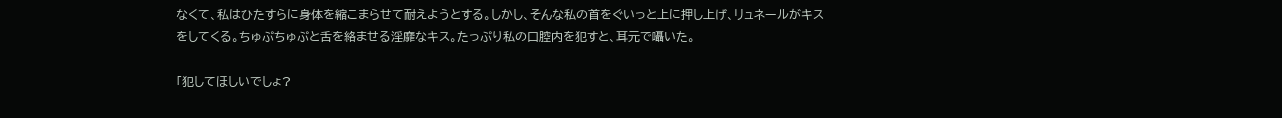なくて、私はひたすらに身体を縮こまらせて耐えようとする。しかし、そんな私の首をぐいっと上に押し上げ、リュネールがキスをしてくる。ちゅぷちゅぷと舌を絡ませる淫靡なキス。たっぷり私の口腔内を犯すと、耳元で囁いた。

「犯してほしいでしょ?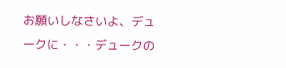お願いしなさいよ、デュークに・・・デュークの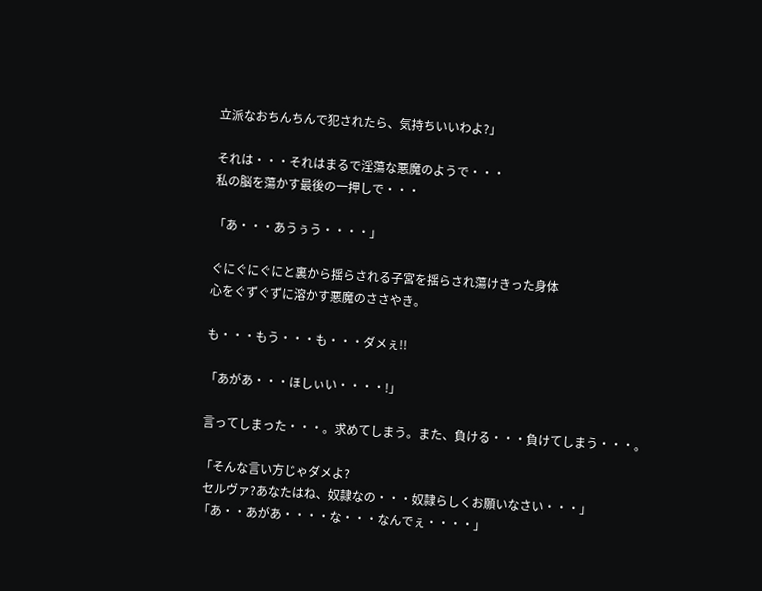立派なおちんちんで犯されたら、気持ちいいわよ?」

それは・・・それはまるで淫蕩な悪魔のようで・・・
私の脳を蕩かす最後の一押しで・・・

「あ・・・あうぅう・・・・」

ぐにぐにぐにと裏から揺らされる子宮を揺らされ蕩けきった身体
心をぐずぐずに溶かす悪魔のささやき。

も・・・もう・・・も・・・ダメぇ!!

「あがあ・・・ほしぃい・・・・!」

言ってしまった・・・。求めてしまう。また、負ける・・・負けてしまう・・・。

「そんな言い方じゃダメよ?
 セルヴァ?あなたはね、奴隷なの・・・奴隷らしくお願いなさい・・・」
「あ・・あがあ・・・・な・・・なんでぇ・・・・」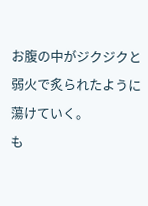お腹の中がジクジクと弱火で炙られたように蕩けていく。
も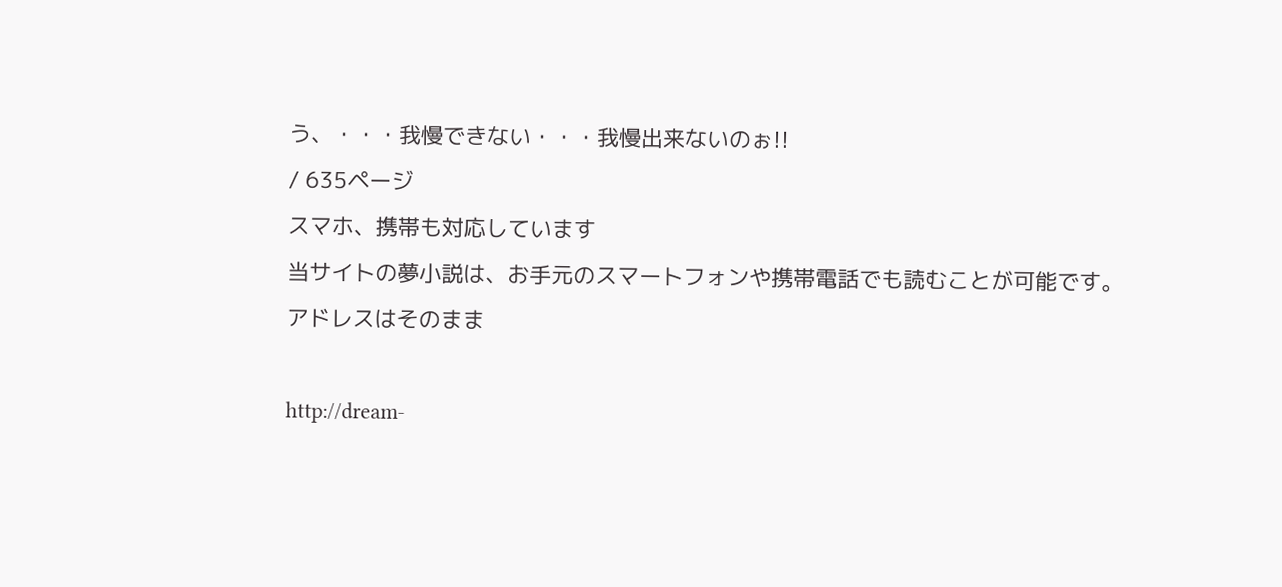う、・・・我慢できない・・・我慢出来ないのぉ!!
/ 635ページ
スマホ、携帯も対応しています
当サイトの夢小説は、お手元のスマートフォンや携帯電話でも読むことが可能です。
アドレスはそのまま

http://dream-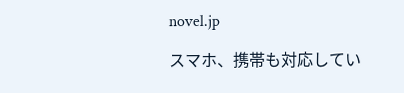novel.jp

スマホ、携帯も対応してい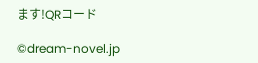ます!QRコード

©dream-novel.jp